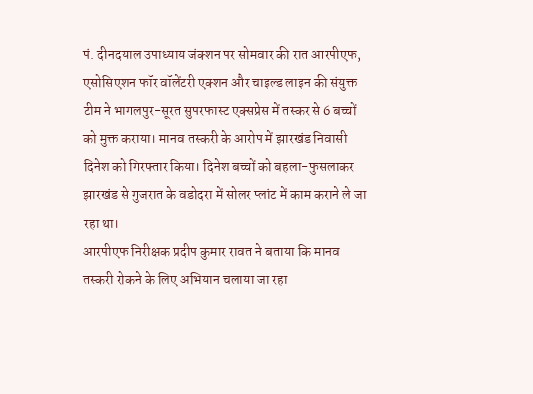पं. दीनदयाल उपाध्याय जंक्शन पर सोमवार की रात आरपीएफ, एसोसिएशन फॉर वॉलेंटरी एक्शन और चाइल्ड लाइन की संयुक्त टीम ने भागलपुर-सूरत सुपरफास्ट एक्सप्रेस में तस्कर से 6 बच्चों को मुक्त कराया। मानव तस्करी के आरोप में झारखंड निवासी दिनेश को गिरफ्तार किया। दिनेश बच्चों को बहला-फुसलाकर झारखंड से गुजरात के वडोदरा में सोलर प्लांट में काम कराने ले जा रहा था।
आरपीएफ निरीक्षक प्रदीप कुमार रावत ने बताया कि मानव तस्करी रोकने के लिए अभियान चलाया जा रहा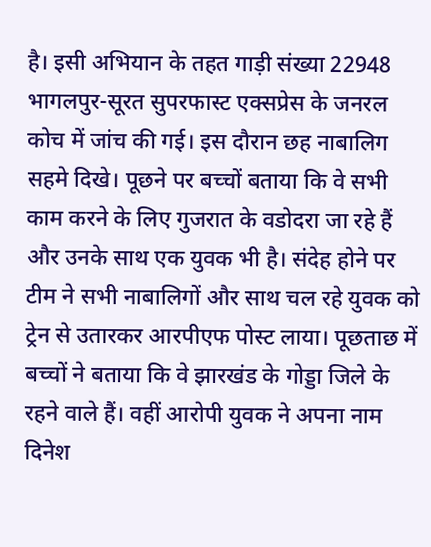है। इसी अभियान के तहत गाड़ी संख्या 22948 भागलपुर-सूरत सुपरफास्ट एक्सप्रेस के जनरल कोच में जांच की गई। इस दौरान छह नाबालिग सहमे दिखे। पूछने पर बच्चों बताया कि वे सभी काम करने के लिए गुजरात के वडोदरा जा रहे हैं और उनके साथ एक युवक भी है। संदेह होने पर टीम ने सभी नाबालिगों और साथ चल रहे युवक को ट्रेन से उतारकर आरपीएफ पोस्ट लाया। पूछताछ में बच्चों ने बताया कि वे झारखंड के गोड्डा जिले के रहने वाले हैं। वहीं आरोपी युवक ने अपना नाम दिनेश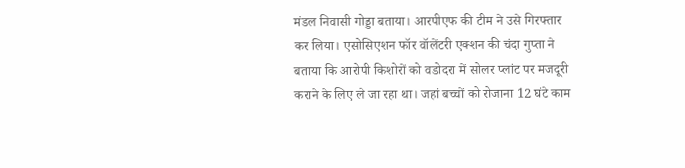मंडल निवासी गोड्डा बताया। आरपीएफ की टीम ने उसे गिरफ्तार कर लिया। एसोसिएशन फॉर वॉलेंटरी एक्शन की चंदा गुप्ता ने बताया कि आरोपी किशोरों को वडोदरा में सोलर प्लांट पर मजदूरी कराने के लिए ले जा रहा था। जहां बच्चों को रोजाना 12 घंटे काम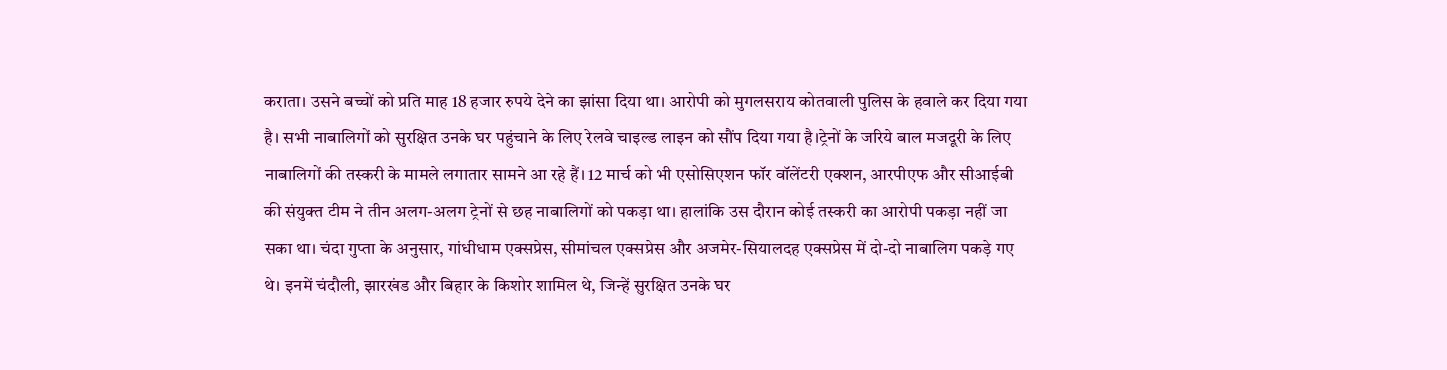कराता। उसने बच्चों को प्रति माह 18 हजार रुपये देने का झांसा दिया था। आरोपी को मुगलसराय कोतवाली पुलिस के हवाले कर दिया गया है। सभी नाबालिगों को सुरक्षित उनके घर पहुंचाने के लिए रेलवे चाइल्ड लाइन को सौंप दिया गया है।ट्रेनों के जरिये बाल मजदूरी के लिए नाबालिगों की तस्करी के मामले लगातार सामने आ रहे हैं। 12 मार्च को भी एसोसिएशन फॉर वॉलेंटरी एक्शन, आरपीएफ और सीआईबी की संयुक्त टीम ने तीन अलग-अलग ट्रेनों से छह नाबालिगों को पकड़ा था। हालांकि उस दौरान कोई तस्करी का आरोपी पकड़ा नहीं जा सका था। चंदा गुप्ता के अनुसार, गांधीधाम एक्सप्रेस, सीमांचल एक्सप्रेस और अजमेर-सियालदह एक्सप्रेस में दो-दो नाबालिग पकड़े गए थे। इनमें चंदौली, झारखंड और बिहार के किशोर शामिल थे, जिन्हें सुरक्षित उनके घर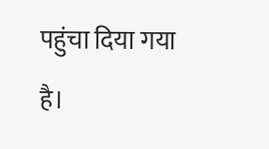पहुंचा दिया गया है।